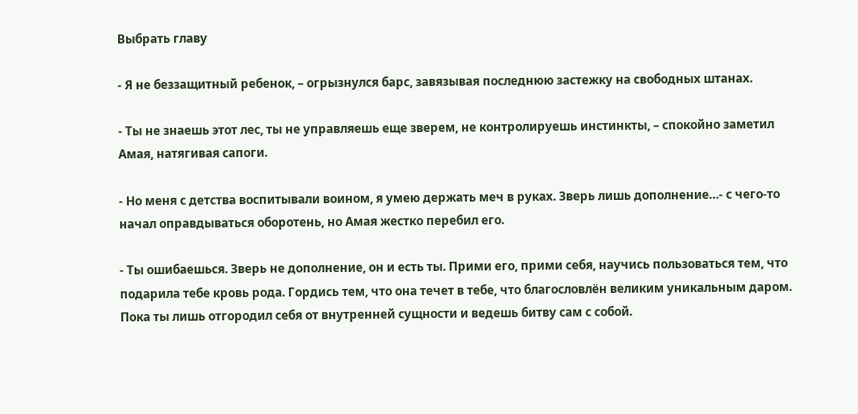Выбрать главу

- Я не беззащитный ребенок, – огрызнулся барс, завязывая последнюю застежку на свободных штанах.

- Ты не знаешь этот лес, ты не управляешь еще зверем, не контролируешь инстинкты, – спокойно заметил Амая, натягивая сапоги.

- Но меня с детства воспитывали воином, я умею держать меч в руках. Зверь лишь дополнение…- с чего-то начал оправдываться оборотень, но Амая жестко перебил его.

- Ты ошибаешься. Зверь не дополнение, он и есть ты. Прими его, прими себя, научись пользоваться тем, что подарила тебе кровь рода. Гордись тем, что она течет в тебе, что благословлён великим уникальным даром. Пока ты лишь отгородил себя от внутренней сущности и ведешь битву сам с собой.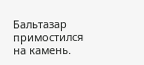Бальтазар примостился на камень.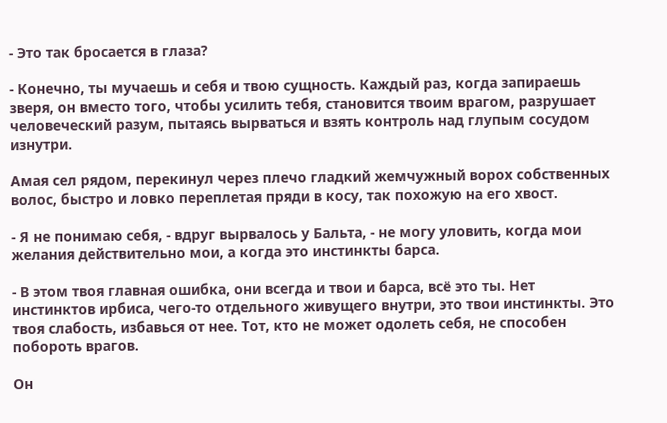- Это так бросается в глаза?

- Конечно, ты мучаешь и себя и твою сущность. Каждый раз, когда запираешь зверя, он вместо того, чтобы усилить тебя, становится твоим врагом, разрушает человеческий разум, пытаясь вырваться и взять контроль над глупым сосудом изнутри.

Амая сел рядом, перекинул через плечо гладкий жемчужный ворох собственных волос, быстро и ловко переплетая пряди в косу, так похожую на его хвост.

- Я не понимаю себя, - вдруг вырвалось у Бальта, - не могу уловить, когда мои желания действительно мои, а когда это инстинкты барса.

- В этом твоя главная ошибка, они всегда и твои и барса, всё это ты. Нет инстинктов ирбиса, чего-то отдельного живущего внутри, это твои инстинкты. Это твоя слабость, избавься от нее. Тот, кто не может одолеть себя, не способен побороть врагов.

Он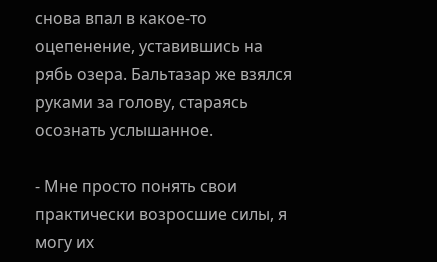снова впал в какое-то оцепенение, уставившись на рябь озера. Бальтазар же взялся руками за голову, стараясь осознать услышанное.

- Мне просто понять свои практически возросшие силы, я могу их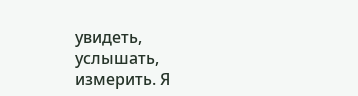увидеть, услышать, измерить. Я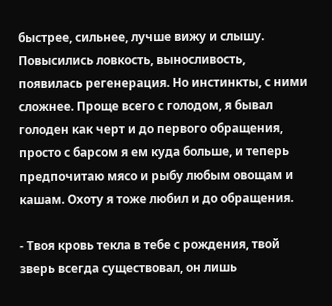быстрее, сильнее, лучше вижу и слышу. Повысились ловкость, выносливость, появилась регенерация. Но инстинкты, с ними сложнее. Проще всего с голодом, я бывал голоден как черт и до первого обращения, просто с барсом я ем куда больше, и теперь предпочитаю мясо и рыбу любым овощам и кашам. Охоту я тоже любил и до обращения.

- Твоя кровь текла в тебе с рождения, твой зверь всегда существовал, он лишь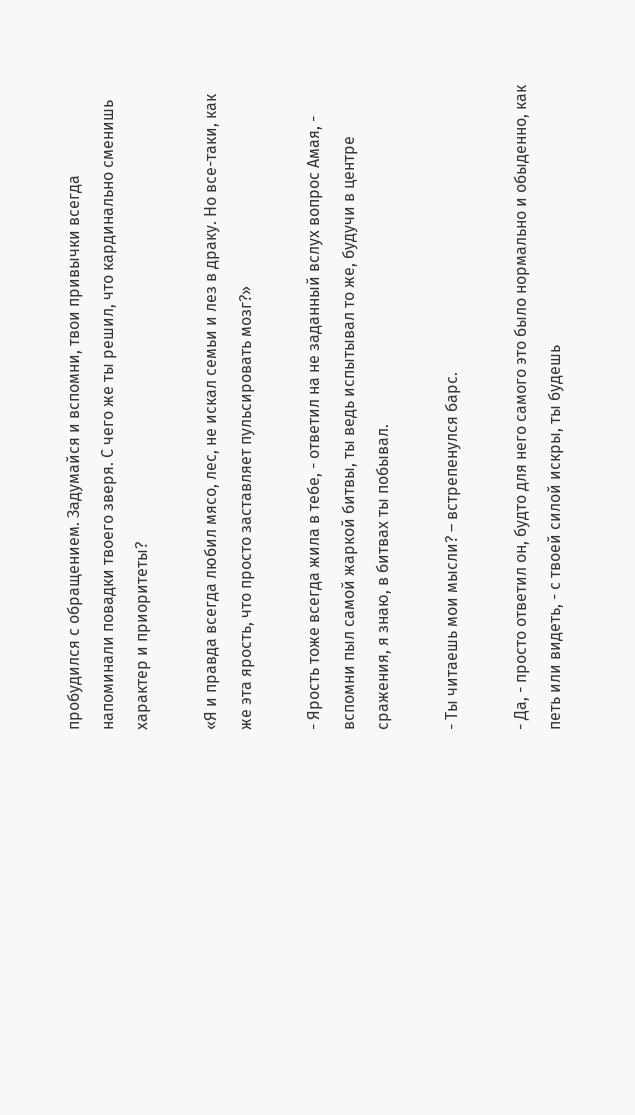пробудился с обращением. Задумайся и вспомни, твои привычки всегда напоминали повадки твоего зверя. С чего же ты решил, что кардинально сменишь характер и приоритеты?

«Я и правда всегда любил мясо, лес, не искал семьи и лез в драку. Но все-таки, как же эта ярость, что просто заставляет пульсировать мозг?»

- Ярость тоже всегда жила в тебе, - ответил на не заданный вслух вопрос Амая, - вспомни пыл самой жаркой битвы, ты ведь испытывал то же, будучи в центре сражения, я знаю, в битвах ты побывал.

- Ты читаешь мои мысли? – встрепенулся барс.

- Да, - просто ответил он, будто для него самого это было нормально и обыденно, как петь или видеть, - с твоей силой искры, ты будешь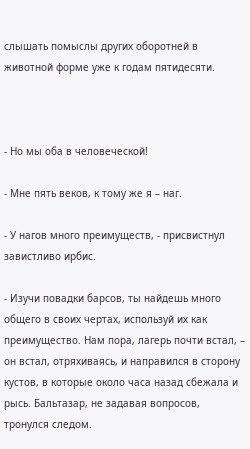слышать помыслы других оборотней в животной форме уже к годам пятидесяти.



- Но мы оба в человеческой!

- Мне пять веков, к тому же я – наг.

- У нагов много преимуществ, - присвистнул завистливо ирбис.

- Изучи повадки барсов, ты найдешь много общего в своих чертах, используй их как преимущество. Нам пора, лагерь почти встал, – он встал, отряхиваясь, и направился в сторону кустов, в которые около часа назад сбежала и рысь. Бальтазар, не задавая вопросов, тронулся следом.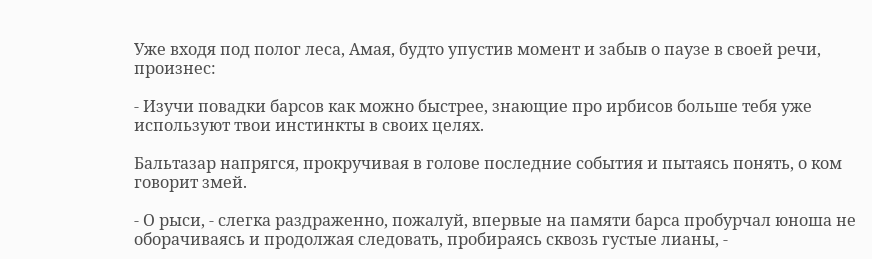Уже входя под полог леса, Амая, будто упустив момент и забыв о паузе в своей речи, произнес:

- Изучи повадки барсов как можно быстрее, знающие про ирбисов больше тебя уже используют твои инстинкты в своих целях.

Бальтазар напрягся, прокручивая в голове последние события и пытаясь понять, о ком говорит змей.

- О рыси, - слегка раздраженно, пожалуй, впервые на памяти барса пробурчал юноша не оборачиваясь и продолжая следовать, пробираясь сквозь густые лианы, -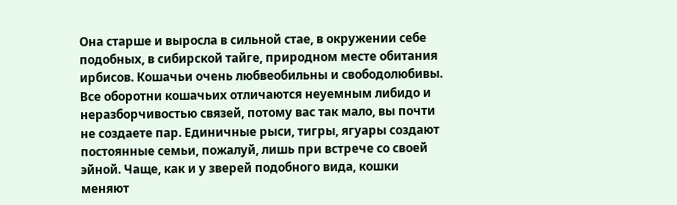Она старше и выросла в сильной стае, в окружении себе подобных, в сибирской тайге, природном месте обитания ирбисов. Кошачьи очень любвеобильны и свободолюбивы. Все оборотни кошачьих отличаются неуемным либидо и неразборчивостью связей, потому вас так мало, вы почти не создаете пар. Единичные рыси, тигры, ягуары создают постоянные семьи, пожалуй, лишь при встрече со своей эйной. Чаще, как и у зверей подобного вида, кошки меняют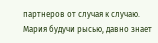партнеров от случая к случаю. Мария будучи рысью, давно знает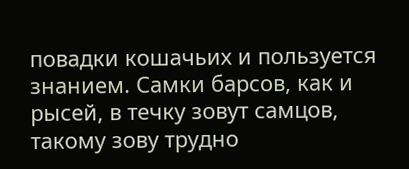повадки кошачьих и пользуется знанием. Самки барсов, как и рысей, в течку зовут самцов, такому зову трудно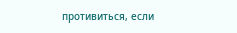противиться, если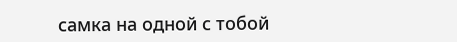самка на одной с тобой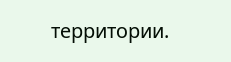территории.